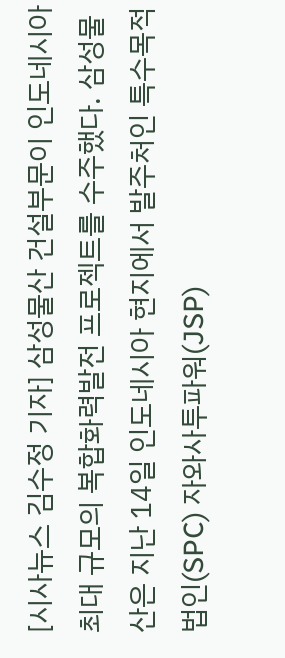[시사뉴스 김수정 기자] 삼성물산 건설부문이 인도네시아 최대 규모의 복합화력발전 프로젝트를 수주했다. 삼성물산은 지난 14일 인도네시아 현지에서 발주처인 특수목적법인(SPC) 자와사투파워(JSP)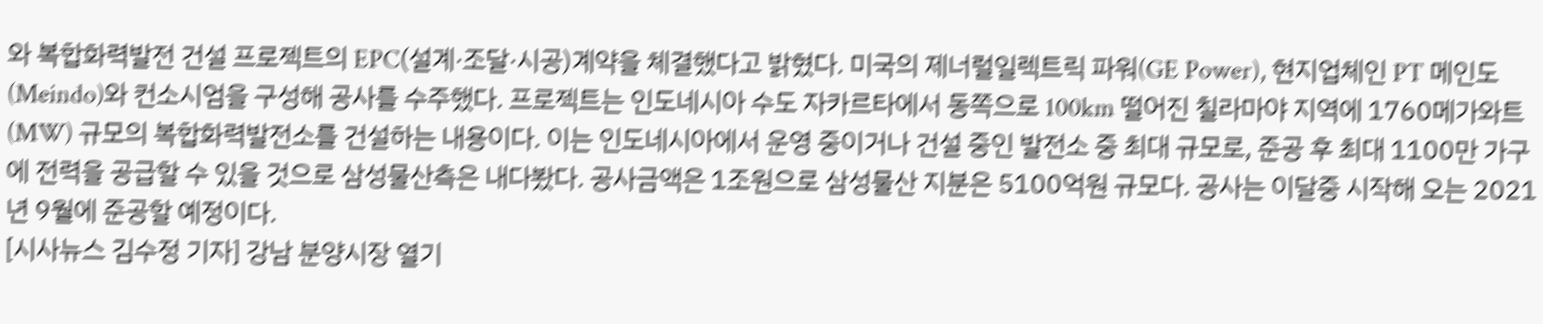와 복합화력발전 건설 프로젝트의 EPC(설계·조달·시공)계약을 체결했다고 밝혔다. 미국의 제너럴일렉트릭 파워(GE Power), 현지업체인 PT 메인도(Meindo)와 컨소시엄을 구성해 공사를 수주했다. 프로젝트는 인도네시아 수도 자카르타에서 동쪽으로 100km 떨어진 칠라마야 지역에 1760메가와트(MW) 규모의 복합화력발전소를 건설하는 내용이다. 이는 인도네시아에서 운영 중이거나 건설 중인 발전소 중 최대 규모로, 준공 후 최대 1100만 가구에 전력을 공급할 수 있을 것으로 삼성물산측은 내다봤다. 공사금액은 1조원으로 삼성물산 지분은 5100억원 규모다. 공사는 이달중 시작해 오는 2021년 9월에 준공할 예정이다.
[시사뉴스 김수정 기자] 강남 분양시장 열기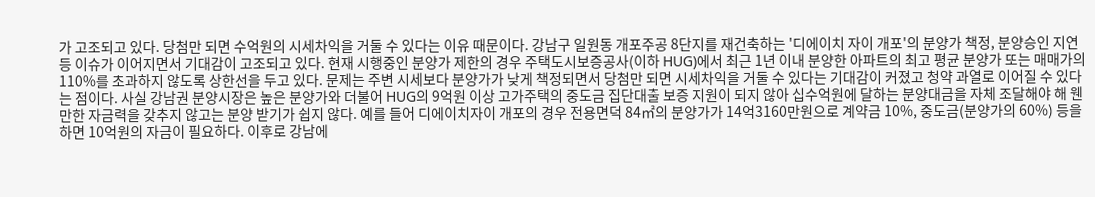가 고조되고 있다. 당첨만 되면 수억원의 시세차익을 거둘 수 있다는 이유 때문이다. 강남구 일원동 개포주공 8단지를 재건축하는 '디에이치 자이 개포'의 분양가 책정, 분양승인 지연 등 이슈가 이어지면서 기대감이 고조되고 있다. 현재 시행중인 분양가 제한의 경우 주택도시보증공사(이하 HUG)에서 최근 1년 이내 분양한 아파트의 최고 평균 분양가 또는 매매가의 110%를 초과하지 않도록 상한선을 두고 있다. 문제는 주변 시세보다 분양가가 낮게 책정되면서 당첨만 되면 시세차익을 거둘 수 있다는 기대감이 커졌고 청약 과열로 이어질 수 있다는 점이다. 사실 강남권 분양시장은 높은 분양가와 더불어 HUG의 9억원 이상 고가주택의 중도금 집단대출 보증 지원이 되지 않아 십수억원에 달하는 분양대금을 자체 조달해야 해 웬만한 자금력을 갖추지 않고는 분양 받기가 쉽지 않다. 예를 들어 디에이치자이 개포의 경우 전용면덕 84㎡의 분양가가 14억3160만원으로 계약금 10%, 중도금(분양가의 60%) 등을 하면 10억원의 자금이 필요하다. 이후로 강남에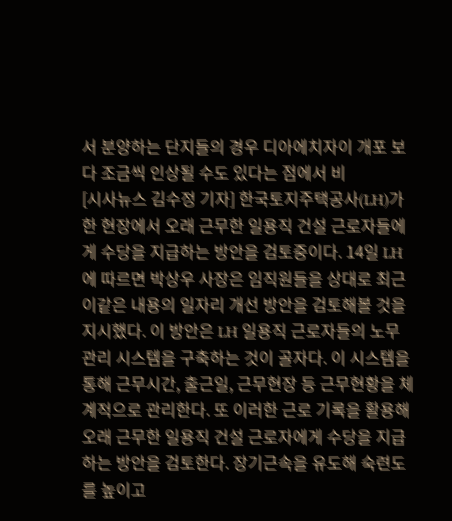서 분양하는 단지들의 경우 디아에치자이 개포 보다 조금씩 인상될 수도 있다는 점에서 비
[시사뉴스 김수정 기자] 한국토지주택공사(LH)가 한 현장에서 오래 근무한 일용직 건설 근로자들에게 수당을 지급하는 방안을 검토중이다. 14일 LH에 따르면 박상우 사장은 임직원들을 상대로 최근 이같은 내용의 일자리 개선 방안을 검토해볼 것을 지시했다. 이 방안은 LH 일용직 근로자들의 노무관리 시스템을 구축하는 것이 골자다. 이 시스템을 통해 근무시간, 출근일, 근무현장 등 근무현황을 체계적으로 관리한다. 또 이러한 근로 기록을 활용해 오래 근무한 일용직 건설 근로자에게 수당을 지급하는 방안을 검토한다. 장기근속을 유도해 숙련도를 높이고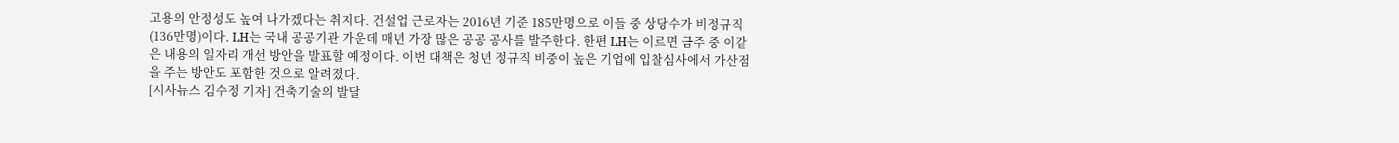고용의 안정성도 높여 나가겠다는 취지다. 건설업 근로자는 2016년 기준 185만명으로 이들 중 상당수가 비정규직(136만명)이다. LH는 국내 공공기관 가운데 매년 가장 많은 공공 공사를 발주한다. 한편 LH는 이르면 금주 중 이같은 내용의 일자리 개선 방안을 발표할 예정이다. 이번 대책은 청년 정규직 비중이 높은 기업에 입찰심사에서 가산점을 주는 방안도 포함한 것으로 알려졌다.
[시사뉴스 김수정 기자] 건축기술의 발달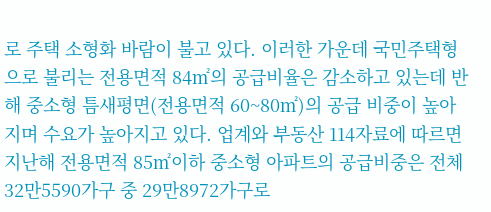로 주택 소형화 바람이 불고 있다. 이러한 가운데 국민주택형으로 불리는 전용면적 84㎡의 공급비율은 감소하고 있는데 반해 중소형 틈새평면(전용면적 60~80㎡)의 공급 비중이 높아지며 수요가 높아지고 있다. 업계와 부동산 114자료에 따르면 지난해 전용면적 85㎡이하 중소형 아파트의 공급비중은 전체 32만5590가구 중 29만8972가구로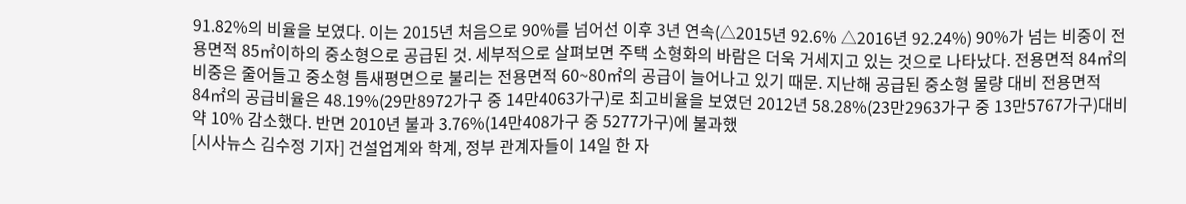91.82%의 비율을 보였다. 이는 2015년 처음으로 90%를 넘어선 이후 3년 연속(△2015년 92.6% △2016년 92.24%) 90%가 넘는 비중이 전용면적 85㎡이하의 중소형으로 공급된 것. 세부적으로 살펴보면 주택 소형화의 바람은 더욱 거세지고 있는 것으로 나타났다. 전용면적 84㎡의 비중은 줄어들고 중소형 틈새평면으로 불리는 전용면적 60~80㎡의 공급이 늘어나고 있기 때문. 지난해 공급된 중소형 물량 대비 전용면적 84㎡의 공급비율은 48.19%(29만8972가구 중 14만4063가구)로 최고비율을 보였던 2012년 58.28%(23만2963가구 중 13만5767가구)대비 약 10% 감소했다. 반면 2010년 불과 3.76%(14만408가구 중 5277가구)에 불과했
[시사뉴스 김수정 기자] 건설업계와 학계, 정부 관계자들이 14일 한 자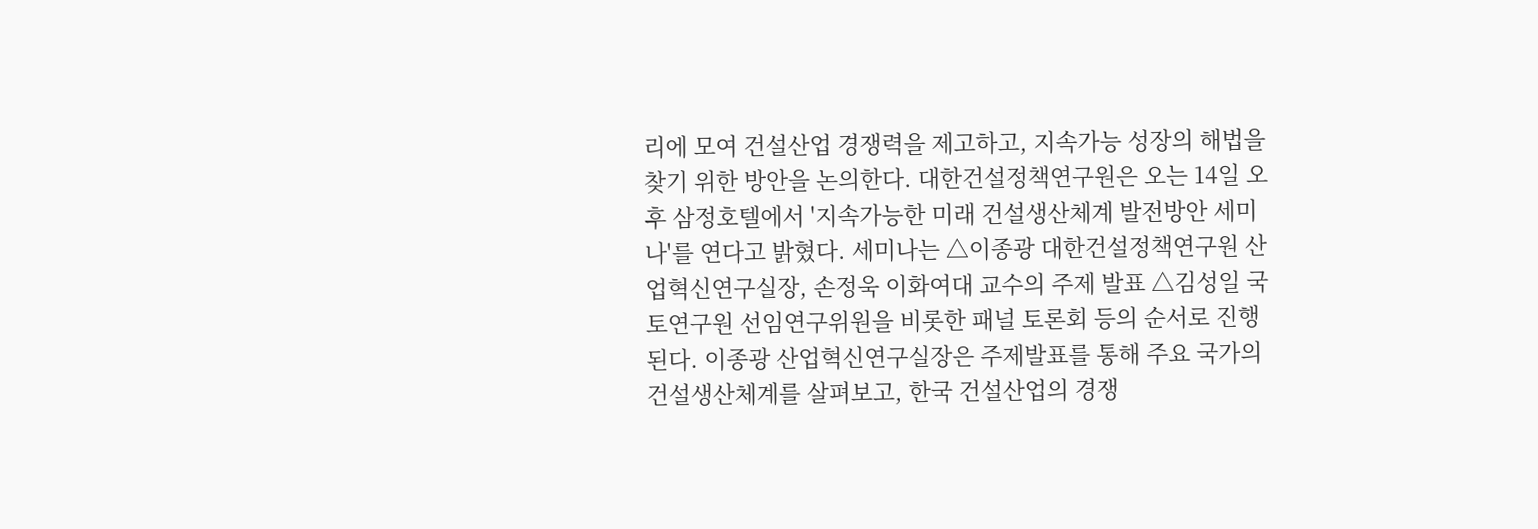리에 모여 건설산업 경쟁력을 제고하고, 지속가능 성장의 해법을 찾기 위한 방안을 논의한다. 대한건설정책연구원은 오는 14일 오후 삼정호텔에서 '지속가능한 미래 건설생산체계 발전방안 세미나'를 연다고 밝혔다. 세미나는 △이종광 대한건설정책연구원 산업혁신연구실장, 손정욱 이화여대 교수의 주제 발표 △김성일 국토연구원 선임연구위원을 비롯한 패널 토론회 등의 순서로 진행된다. 이종광 산업혁신연구실장은 주제발표를 통해 주요 국가의 건설생산체계를 살펴보고, 한국 건설산업의 경쟁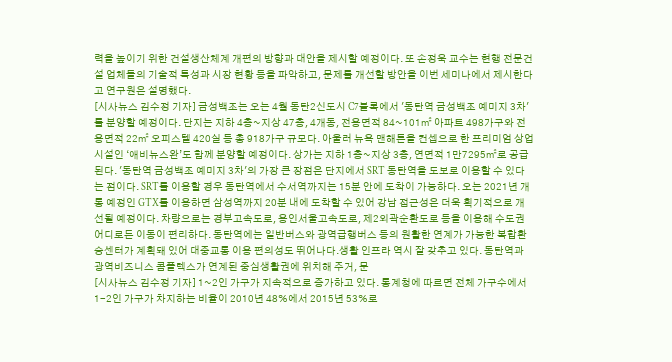력을 높이기 위한 건설생산체계 개편의 방향과 대안을 제시할 예정이다. 또 손정욱 교수는 현행 전문건설 업체들의 기술적 특성과 시장 현황 등을 파악하고, 문제를 개선할 방안을 이번 세미나에서 제시한다고 연구원은 설명했다.
[시사뉴스 김수정 기자] 금성백조는 오는 4월 동탄2신도시 C7블록에서 '동탄역 금성백조 예미지 3차'를 분양할 예정이다. 단지는 지하 4층~지상 47층, 4개동, 전용면적 84~101㎡ 아파트 498가구와 전용면적 22㎡ 오피스텔 420실 등 총 918가구 규모다. 아울러 뉴욕 맨해튼을 컨셉으로 한 프리미엄 상업시설인 ‘애비뉴스완’도 함께 분양할 예정이다. 상가는 지하 1층~지상 3층, 연면적 1만7295㎡로 공급된다. '동탄역 금성백조 예미지 3차'의 가장 큰 장점은 단지에서 SRT 동탄역을 도보로 이용할 수 있다는 점이다. SRT를 이용할 경우 동탄역에서 수서역까지는 15분 안에 도착이 가능하다. 오는 2021년 개통 예정인 GTX를 이용하면 삼성역까지 20분 내에 도착할 수 있어 강남 접근성은 더욱 획기적으로 개선될 예정이다. 차량으로는 경부고속도로, 용인서울고속도로, 제2외곽순환도로 등을 이용해 수도권 어디로든 이동이 편리하다. 동탄역에는 일반버스와 광역급행버스 등의 원활한 연계가 가능한 복합환승센터가 계획돼 있어 대중교통 이용 편의성도 뛰어나다.생활 인프라 역시 잘 갖추고 있다. 동탄역과 광역비즈니스 콤플렉스가 연계된 중심생활권에 위치해 주거, 문
[시사뉴스 김수정 기자] 1~2인 가구가 지속적으로 증가하고 있다. 통계청에 따르면 전체 가구수에서 1-2인 가구가 차지하는 비율이 2010년 48%에서 2015년 53%로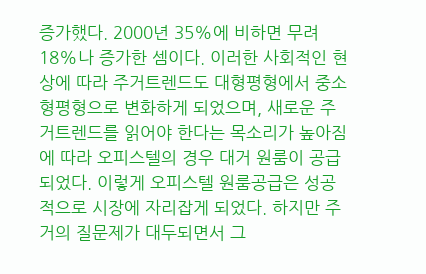증가했다. 2000년 35%에 비하면 무려 18%나 증가한 셈이다. 이러한 사회적인 현상에 따라 주거트렌드도 대형평형에서 중소형평형으로 변화하게 되었으며, 새로운 주거트렌드를 읽어야 한다는 목소리가 높아짐에 따라 오피스텔의 경우 대거 원룸이 공급 되었다. 이렇게 오피스텔 원룸공급은 성공적으로 시장에 자리잡게 되었다. 하지만 주거의 질문제가 대두되면서 그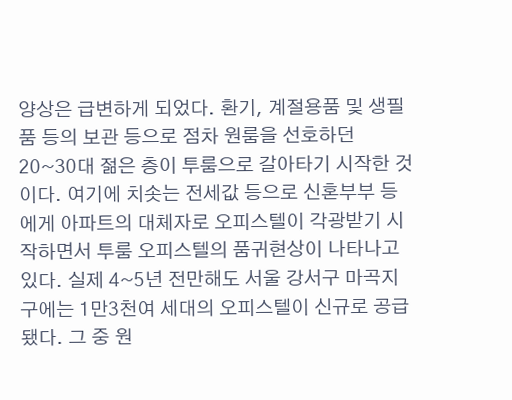양상은 급변하게 되었다. 환기, 계절용품 및 생필품 등의 보관 등으로 점차 원룸을 선호하던 20~30대 젊은 층이 투룸으로 갈아타기 시작한 것이다. 여기에 치솟는 전세값 등으로 신혼부부 등에게 아파트의 대체자로 오피스텔이 각광받기 시작하면서 투룸 오피스텔의 품귀현상이 나타나고 있다. 실제 4~5년 전만해도 서울 강서구 마곡지구에는 1만3천여 세대의 오피스텔이 신규로 공급됐다. 그 중 원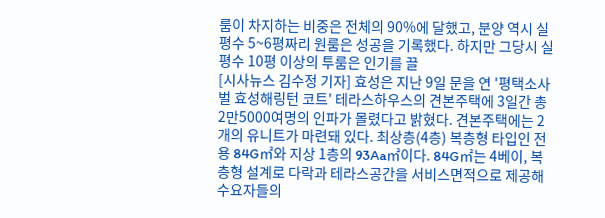룸이 차지하는 비중은 전체의 90%에 달했고, 분양 역시 실 평수 5~6평짜리 원룸은 성공을 기록했다. 하지만 그당시 실평수 10평 이상의 투룸은 인기를 끌
[시사뉴스 김수정 기자] 효성은 지난 9일 문을 연 '평택소사벌 효성해링턴 코트' 테라스하우스의 견본주택에 3일간 총 2만5000여명의 인파가 몰렸다고 밝혔다. 견본주택에는 2개의 유니트가 마련돼 있다. 최상층(4층) 복층형 타입인 전용 84G㎡와 지상 1층의 93Aa㎡이다. 84G㎡는 4베이, 복층형 설계로 다락과 테라스공간을 서비스면적으로 제공해 수요자들의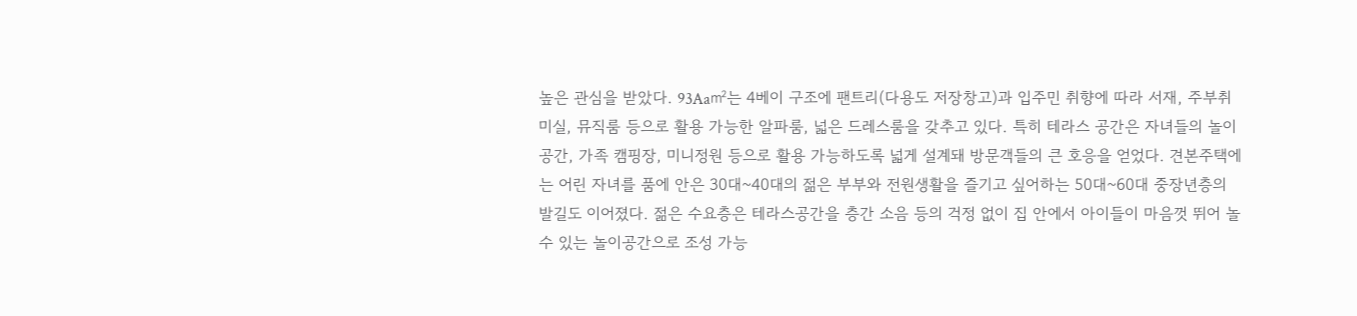높은 관심을 받았다. 93Aa㎡는 4베이 구조에 팬트리(다용도 저장창고)과 입주민 취향에 따라 서재, 주부취미실, 뮤직룸 등으로 활용 가능한 알파룸, 넓은 드레스룸을 갖추고 있다. 특히 테라스 공간은 자녀들의 놀이공간, 가족 캠핑장, 미니정원 등으로 활용 가능하도록 넓게 설계돼 방문객들의 큰 호응을 얻었다. 견본주택에는 어린 자녀를 품에 안은 30대~40대의 젊은 부부와 전원생활을 즐기고 싶어하는 50대~60대 중장년층의 발길도 이어졌다. 젊은 수요층은 테라스공간을 층간 소음 등의 걱정 없이 집 안에서 아이들이 마음껏 뛰어 놀 수 있는 놀이공간으로 조성 가능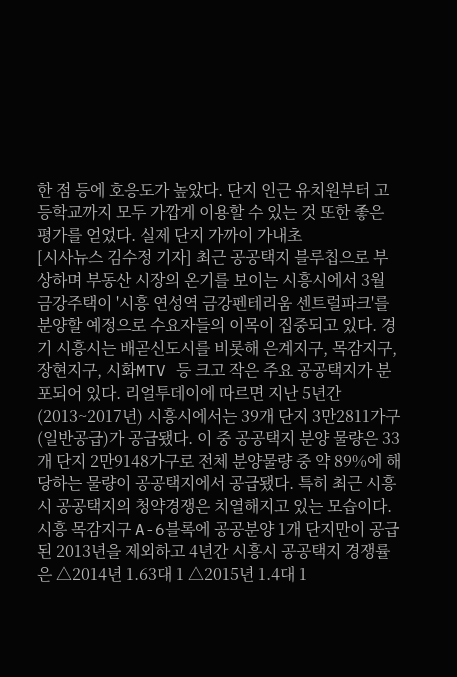한 점 등에 호응도가 높았다. 단지 인근 유치원부터 고등학교까지 모두 가깝게 이용할 수 있는 것 또한 좋은 평가를 얻었다. 실제 단지 가까이 가내초
[시사뉴스 김수정 기자] 최근 공공택지 블루칩으로 부상하며 부동산 시장의 온기를 보이는 시흥시에서 3월 금강주택이 '시흥 연성역 금강펜테리움 센트럴파크'를 분양할 예정으로 수요자들의 이목이 집중되고 있다. 경기 시흥시는 배곧신도시를 비롯해 은계지구, 목감지구, 장현지구, 시화MTV 등 크고 작은 주요 공공택지가 분포되어 있다. 리얼투데이에 따르면 지난 5년간(2013~2017년) 시흥시에서는 39개 단지 3만2811가구(일반공급)가 공급됐다. 이 중 공공택지 분양 물량은 33개 단지 2만9148가구로 전체 분양물량 중 약 89%에 해당하는 물량이 공공택지에서 공급됐다. 특히 최근 시흥시 공공택지의 청약경쟁은 치열해지고 있는 모습이다. 시흥 목감지구 A-6블록에 공공분양 1개 단지만이 공급된 2013년을 제외하고 4년간 시흥시 공공택지 경쟁률은 △2014년 1.63대 1 △2015년 1.4대 1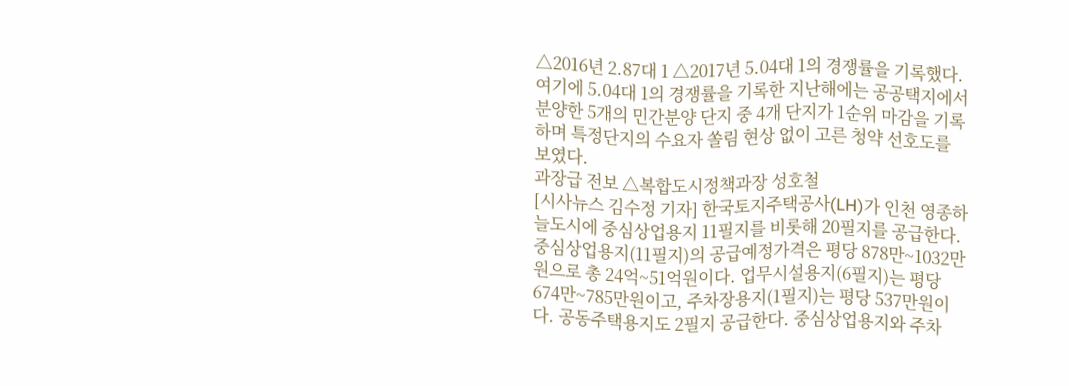△2016년 2.87대 1 △2017년 5.04대 1의 경쟁률을 기록했다. 여기에 5.04대 1의 경쟁률을 기록한 지난해에는 공공택지에서 분양한 5개의 민간분양 단지 중 4개 단지가 1순위 마감을 기록하며 특정단지의 수요자 쏠림 현상 없이 고른 청약 선호도를 보였다.
과장급 전보 △복합도시정책과장 성호철
[시사뉴스 김수정 기자] 한국토지주택공사(LH)가 인천 영종하늘도시에 중심상업용지 11필지를 비롯해 20필지를 공급한다. 중심상업용지(11필지)의 공급예정가격은 평당 878만~1032만원으로 총 24억~51억원이다. 업무시설용지(6필지)는 평당 674만~785만원이고, 주차장용지(1필지)는 평당 537만원이다. 공동주택용지도 2필지 공급한다. 중심상업용지와 주차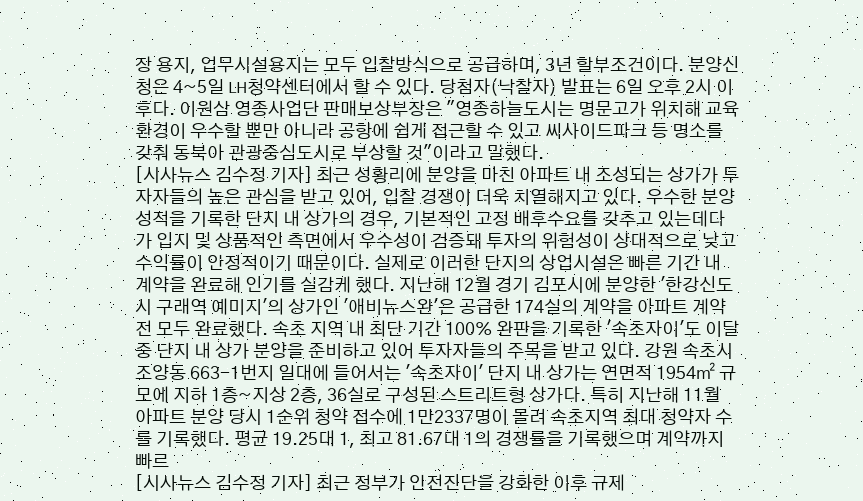장 용지, 업무시설용지는 모두 입찰방식으로 공급하며, 3년 할부조건이다. 분양신청은 4~5일 LH청약센터에서 할 수 있다. 당첨자(낙찰자) 발표는 6일 오후 2시 이후다. 이원삼 영종사업단 판매보상부장은 "영종하늘도시는 명문고가 위치해 교육환경이 우수할 뿐만 아니라 공항에 쉽게 접근할 수 있고 씨사이드파크 등 명소를 갖춰 동북아 관광중심도시로 부상할 것"이라고 말했다.
[시사뉴스 김수정 기자] 최근 성황리에 분양을 마친 아파트 내 조성되는 상가가 투자자들의 높은 관심을 받고 있어, 입찰 경쟁이 더욱 치열해지고 있다. 우수한 분양 성적을 기록한 단지 내 상가의 경우, 기본적인 고정 배후수요를 갖추고 있는데다가 입지 및 상품적인 측면에서 우수성이 검증돼 투자의 위험성이 상대적으로 낮고 수익률이 안정적이기 때문이다. 실제로 이러한 단지의 상업시설은 빠른 기간 내 계약을 완료해 인기를 실감케 했다. 지난해 12월 경기 김포시에 분양한 '한강신도시 구래역 예미지'의 상가인 '애비뉴스완'은 공급한 174실의 계약을 아파트 계약 전 모두 완료했다. 속초 지역 내 최단 기간 100% 완판을 기록한 '속초자이'도 이달 중 단지 내 상가 분양을 준비하고 있어 투자자들의 주목을 받고 있다. 강원 속초시 조양동 663-1번지 일대에 들어서는 '속초자이' 단지 내 상가는 연면적 1954㎡ 규모에 지하 1층~지상 2층, 36실로 구성된 스트리트형 상가다. 특히 지난해 11월 아파트 분양 당시 1순위 청약 접수에 1만2337명이 몰려 속초지역 최대 청약자 수를 기록했다. 평균 19.25대 1, 최고 81.67대 1의 경쟁률을 기록했으며 계약까지 빠르
[시사뉴스 김수정 기자] 최근 정부가 안전진단을 강화한 이후 규제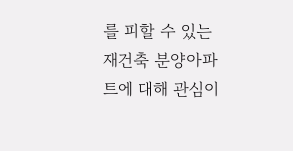를 피할 수 있는 재건축 분양아파트에 대해 관심이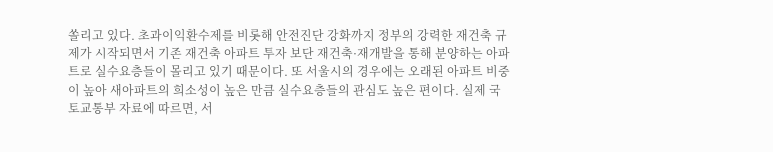쏠리고 있다. 초과이익환수제를 비롯해 안전진단 강화까지 정부의 강력한 재건축 규제가 시작되면서 기존 재건축 아파트 투자 보단 재건축·재개발을 통해 분양하는 아파트로 실수요층들이 몰리고 있기 때문이다. 또 서울시의 경우에는 오래된 아파트 비중이 높아 새아파트의 희소성이 높은 만큼 실수요층들의 관심도 높은 편이다. 실제 국토교통부 자료에 따르면, 서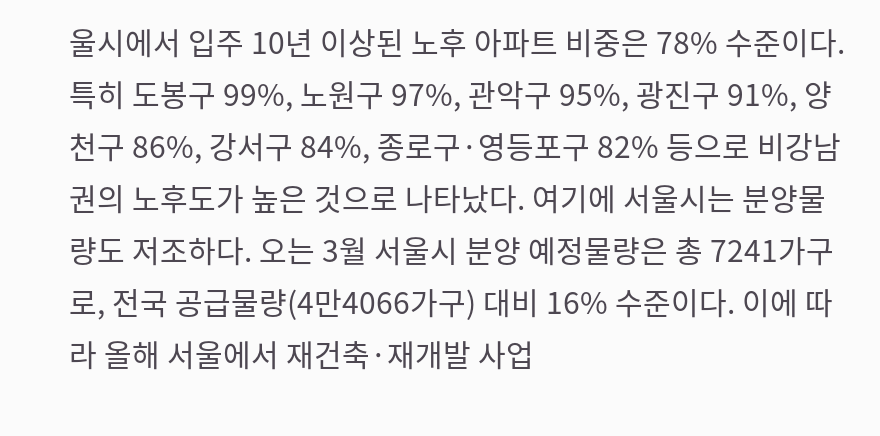울시에서 입주 10년 이상된 노후 아파트 비중은 78% 수준이다. 특히 도봉구 99%, 노원구 97%, 관악구 95%, 광진구 91%, 양천구 86%, 강서구 84%, 종로구·영등포구 82% 등으로 비강남권의 노후도가 높은 것으로 나타났다. 여기에 서울시는 분양물량도 저조하다. 오는 3월 서울시 분양 예정물량은 총 7241가구로, 전국 공급물량(4만4066가구) 대비 16% 수준이다. 이에 따라 올해 서울에서 재건축·재개발 사업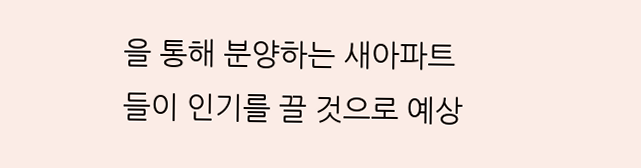을 통해 분양하는 새아파트들이 인기를 끌 것으로 예상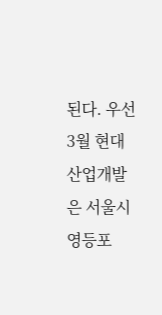된다. 우선 3월 현대산업개발은 서울시 영등포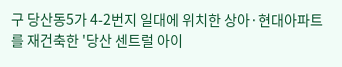구 당산동5가 4-2번지 일대에 위치한 상아·현대아파트를 재건축한 '당산 센트럴 아이